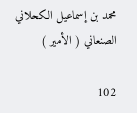محمد بن إسماعيل الكحلاني الصنعاني ( الأمير )

102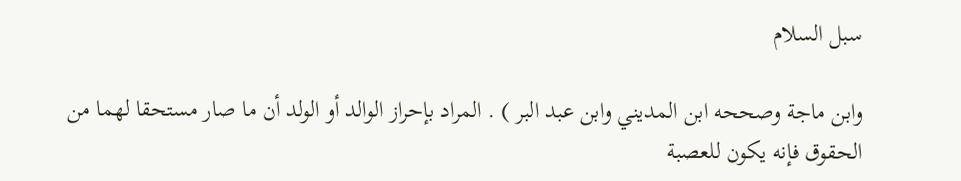سبل السلام

وابن ماجة وصححه ابن المديني وابن عبد البر ) . المراد بإحراز الوالد أو الولد أن ما صار مستحقا لهما من الحقوق فإنه يكون للعصبة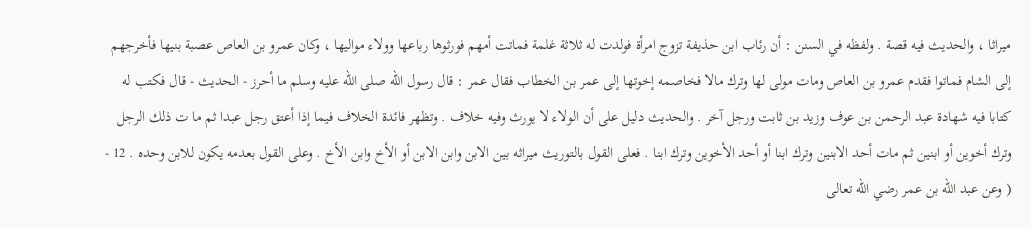ميراثا ، والحديث فيه قصة . ولفظه في السنن : أن رئاب ابن حذيفة تزوج امرأة فولدت له ثلاثة غلمة فماتت أمهم فورثوها رباعها وولاء مواليها ، وكان عمرو بن العاص عصبة بنيها فأخرجهم إلى الشام فماتوا فقدم عمرو بن العاص ومات مولى لها وترك مالا فخاصمه إخوتها إلى عمر بن الخطاب فقال عمر : قال رسول الله صلى الله عليه وسلم ما أحرز - الحديث - قال فكتب له كتابا فيه شهادة عبد الرحمن بن عوف وزيد بن ثابت ورجل آخر . والحديث دليل على أن الولاء لا يورث وفيه خلاف . وتظهر فائدة الخلاف فيما إذا أعتق رجل عبدا ثم ما ت ذلك الرجل وترك أخوين أو ابنين ثم مات أحد الابنين وترك ابنا أو أحد الأخوين وترك ابنا . فعلى القول بالتوريث ميراثه بين الابن وابن الابن أو الأخ وابن الأخ . وعلى القول بعدمه يكون للابن وحده . 12 - ( وعن عبد الله بن عمر رضي الله تعالى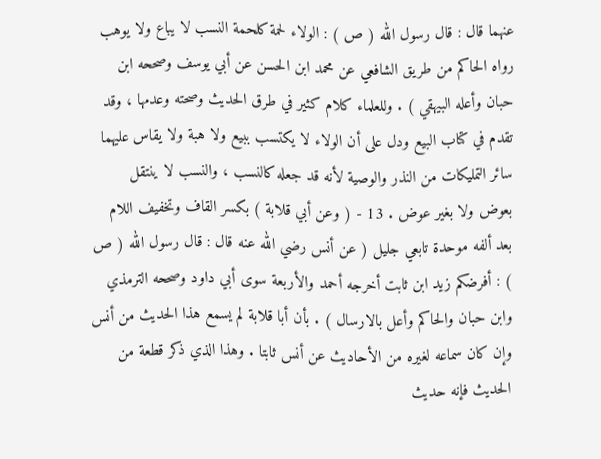عنهما قال : قال رسول الله ( ص ) : الولاء لحمة كلحمة النسب لا يباع ولا يوهب رواه الحاكم من طريق الشافعي عن محمد ابن الحسن عن أبي يوسف وصححه ابن حبان وأعله البيهقي ) . وللعلماء كلام كثير في طرق الحديث وصحته وعدمها ، وقد تقدم في كتاب البيع ودل على أن الولاء لا يكتسب ببيع ولا هبة ولا يقاس عليهما سائر التمليكات من النذر والوصية لأنه قد جعله كالنسب ، والنسب لا ينتقل بعوض ولا بغير عوض . 13 - ( وعن أبي قلابة ) بكسر القاف وتخفيف اللام بعد ألفه موحدة تابعي جليل ( عن أنس رضي الله عنه قال : قال رسول الله ( ص ) : أفرضكم زيد ابن ثابت أخرجه أحمد والأربعة سوى أبي داود وصححه الترمذي وابن حبان والحاكم وأعل بالارسال ) . بأن أبا قلابة لم يسمع هذا الحديث من أنس وإن كان سماعه لغيره من الأحاديث عن أنس ثابتا . وهذا الذي ذكر قطعة من الحديث فإنه حديث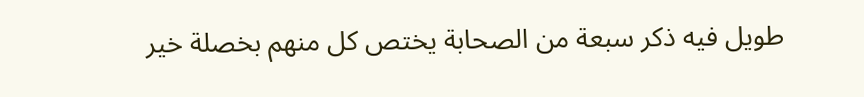طويل فيه ذكر سبعة من الصحابة يختص كل منهم بخصلة خير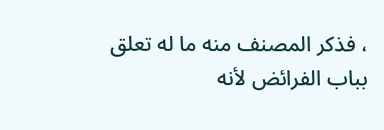، فذكر المصنف منه ما له تعلق بباب الفرائض لأنه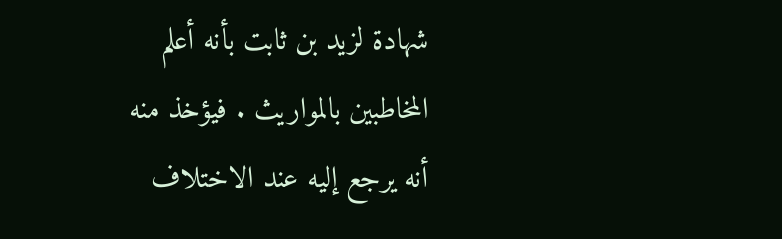شهادة لزيد بن ثابت بأنه أعلم المخاطبين بالمواريث . فيؤخذ منه أنه يرجع إليه عند الاختلاف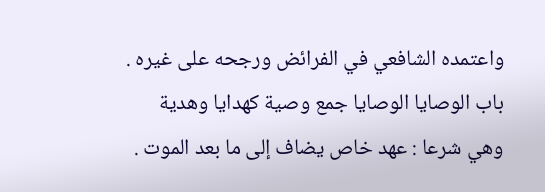واعتمده الشافعي في الفرائض ورجحه على غيره . باب الوصايا الوصايا جمع وصية كهدايا وهدية وهي شرعا : عهد خاص يضاف إلى ما بعد الموت .